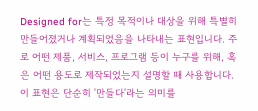Designed for는 특정 목적이나 대상을 위해 특별히 만들어졌거나 계획되었음을 나타내는 표현입니다. 주로 어떤 제품, 서비스, 프로그램 등이 누구를 위해, 혹은 어떤 용도로 제작되었는지 설명할 때 사용합니다. 이 표현은 단순히 '만들다'라는 의미를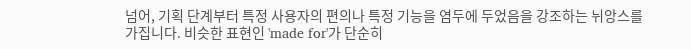넘어, 기획 단계부터 특정 사용자의 편의나 특정 기능을 염두에 두었음을 강조하는 뉘앙스를 가집니다. 비슷한 표현인 'made for'가 단순히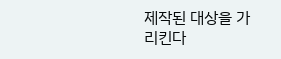제작된 대상을 가리킨다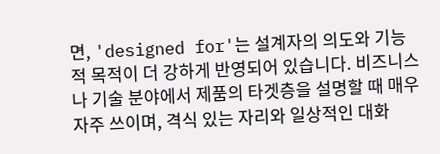면, 'designed for'는 설계자의 의도와 기능적 목적이 더 강하게 반영되어 있습니다. 비즈니스나 기술 분야에서 제품의 타겟층을 설명할 때 매우 자주 쓰이며, 격식 있는 자리와 일상적인 대화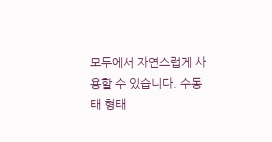모두에서 자연스럽게 사용할 수 있습니다. 수동태 형태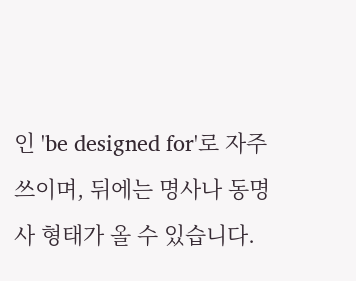인 'be designed for'로 자주 쓰이며, 뒤에는 명사나 동명사 형태가 올 수 있습니다.